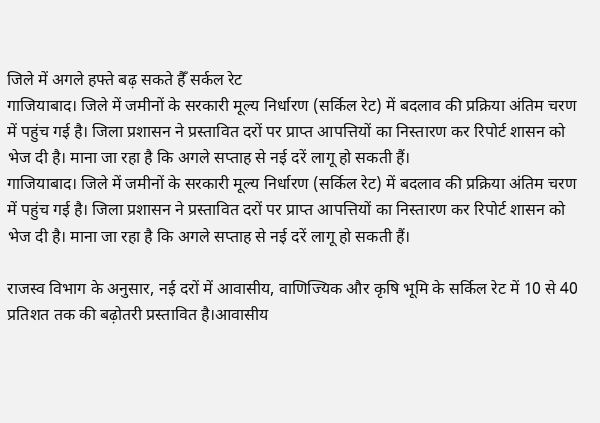जिले में अगले हफ्ते बढ़ सकते हैँ सर्कल रेट
गाजियाबाद। जिले में जमीनों के सरकारी मूल्य निर्धारण (सर्किल रेट) में बदलाव की प्रक्रिया अंतिम चरण में पहुंच गई है। जिला प्रशासन ने प्रस्तावित दरों पर प्राप्त आपत्तियों का निस्तारण कर रिपोर्ट शासन को भेज दी है। माना जा रहा है कि अगले सप्ताह से नई दरें लागू हो सकती हैं।
गाजियाबाद। जिले में जमीनों के सरकारी मूल्य निर्धारण (सर्किल रेट) में बदलाव की प्रक्रिया अंतिम चरण में पहुंच गई है। जिला प्रशासन ने प्रस्तावित दरों पर प्राप्त आपत्तियों का निस्तारण कर रिपोर्ट शासन को भेज दी है। माना जा रहा है कि अगले सप्ताह से नई दरें लागू हो सकती हैं।

राजस्व विभाग के अनुसार, नई दरों में आवासीय, वाणिज्यिक और कृषि भूमि के सर्किल रेट में 10 से 40 प्रतिशत तक की बढ़ोतरी प्रस्तावित है।आवासीय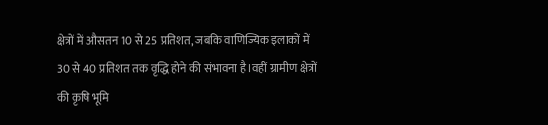क्षेत्रों में औसतन 10 से 25 प्रतिशत, जबकि वाणिज्यिक इलाकों में 30 से 40 प्रतिशत तक वृद्धि होने की संभावना है।वहीं ग्रामीण क्षेत्रों की कृषि भूमि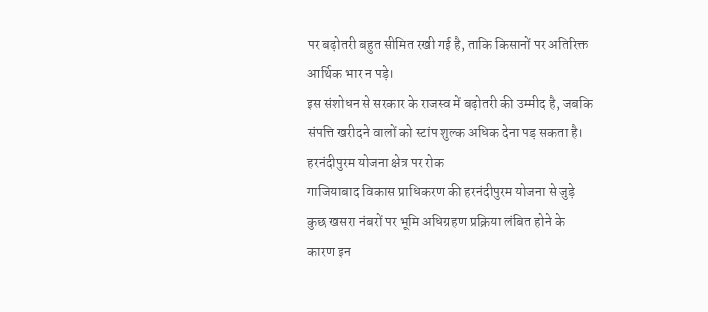पर बढ़ोतरी बहुत सीमित रखी गई है, ताकि किसानों पर अतिरिक्त आर्थिक भार न पड़े।
इस संशोधन से सरकार के राजस्व में बढ़ोतरी की उम्मीद है, जबकि संपत्ति खरीदने वालों को स्टांप शुल्क अधिक देना पड़ सकता है।
हरनंदीपुरम योजना क्षेत्र पर रोक
गाजियाबाद विकास प्राधिकरण की हरनंदीपुरम योजना से जुड़े कुछ खसरा नंबरों पर भूमि अधिग्रहण प्रक्रिया लंबित होने के कारण इन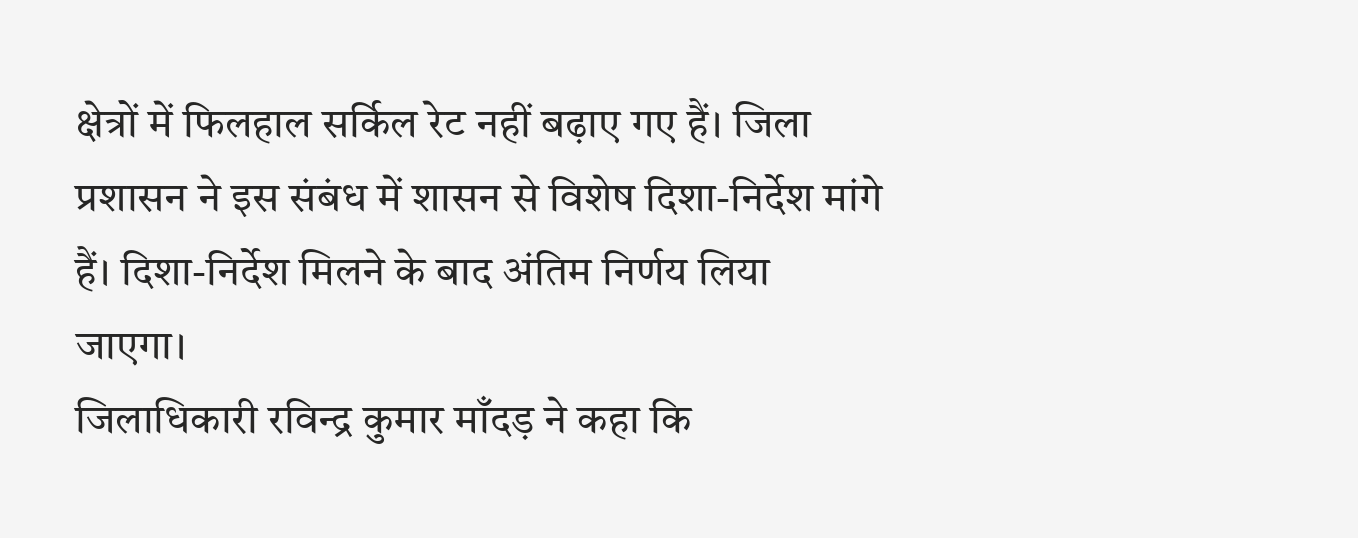क्षेत्रों में फिलहाल सर्किल रेट नहीं बढ़ाए गए हैं। जिला प्रशासन ने इस संबंध में शासन से विशेष दिशा-निर्देश मांगे हैं। दिशा-निर्देश मिलने के बाद अंतिम निर्णय लिया जाएगा।
जिलाधिकारी रविन्द्र कुमार माँदड़ ने कहा कि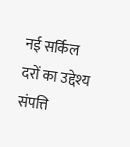नई सर्किल दरों का उद्देश्य संपत्ति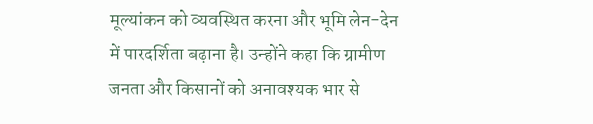मूल्यांकन को व्यवस्थित करना और भूमि लेन-देन में पारदर्शिता बढ़ाना है। उन्होंने कहा कि ग्रामीण जनता और किसानों को अनावश्यक भार से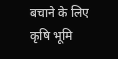बचाने के लिए कृषि भूमि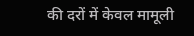की दरों में केवल मामूली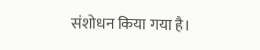संशोधन किया गया है।